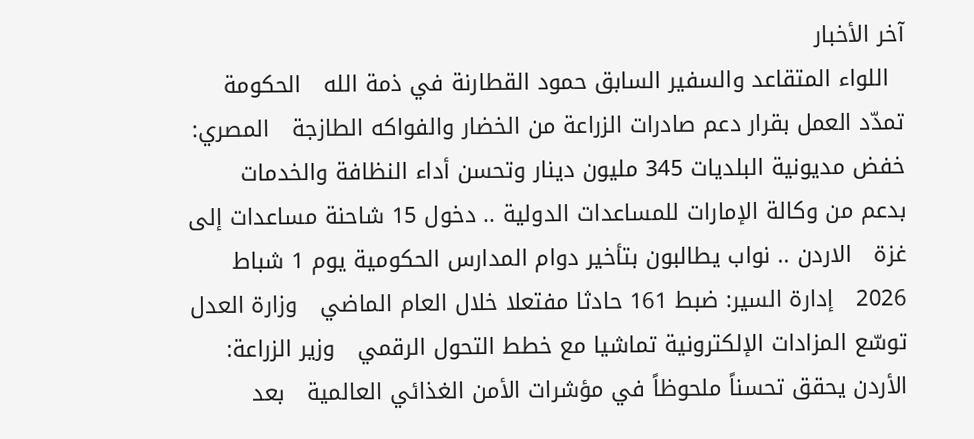آخر الأخبار
  اللواء المتقاعد والسفير السابق حمود القطارنة في ذمة الله   الحكومة تمدّد العمل بقرار دعم صادرات الزراعة من الخضار والفواكه الطازجة   المصري: خفض مديونية البلديات 345 مليون دينار وتحسن أداء النظافة والخدمات   بدعم من وكالة الإمارات للمساعدات الدولية .. دخول 15 شاحنة مساعدات إلى غزة   الاردن .. نواب يطالبون بتأخير دوام المدارس الحكومية يوم 1 شباط 2026   إدارة السير: ضبط 161 حادثا مفتعلا خلال العام الماضي   وزارة العدل توسّع المزادات الإلكترونية تماشيا مع خطط التحول الرقمي   وزير الزراعة: الأردن يحقق تحسناً ملحوظاً في مؤشرات الأمن الغذائي العالمية   بعد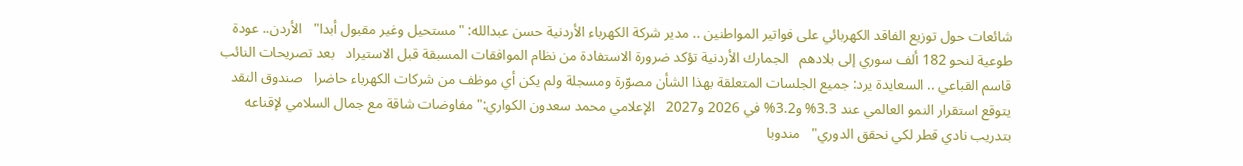شائعات حول توزيع الفاقد الكهربائي على فواتير المواطنين .. مدير شركة الكهرباء الأردنية حسن عبدالله: "مستحيل وغير مقبول أبدا"   الأردن.. عودة طوعية لنحو 182 ألف سوري إلى بلادهم   الجمارك الأردنية تؤكد ضرورة الاستفادة من نظام الموافقات المسبقة قبل الاستيراد   بعد تصريحات النائب قاسم القباعي .. السعايدة يرد: جميع الجلسات المتعلقة بهذا الشأن مصوّرة ومسجلة ولم يكن أي موظف من شركات الكهرباء حاضرا   صندوق النقد يتوقع استقرار النمو العالمي عند 3.3% و3.2% في 2026 و2027   الإعلامي محمد سعدون الكواري:"مفاوضات شاقة مع جمال السلامي لإقناعه بتدريب نادي قطر لكي نحقق الدوري"   مندوبا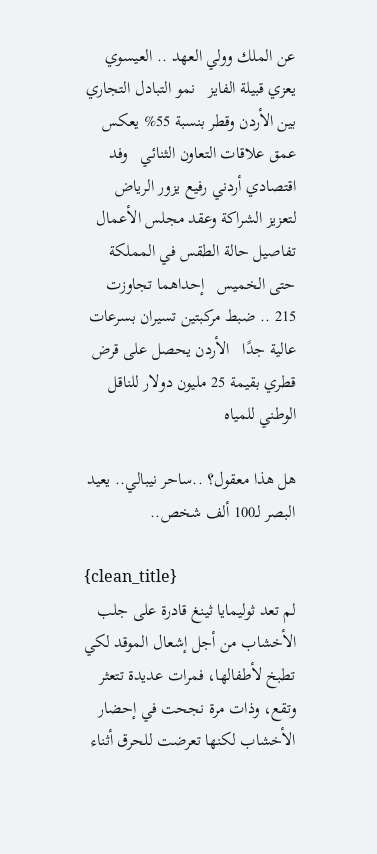عن الملك وولي العهد .. العيسوي يعزي قبيلة الفايز   نمو التبادل التجاري بين الأردن وقطر بنسبة 55% يعكس عمق علاقات التعاون الثنائي   وفد اقتصادي أردني رفيع يزور الرياض لتعزيز الشراكة وعقد مجلس الأعمال   تفاصيل حالة الطقس في المملكة حتى الخميس   إحداهما تجاوزت 215 .. ضبط مركبتين تسيران بسرعات عالية جدًا   الأردن يحصل على قرض قطري بقيمة 25 مليون دولار للناقل الوطني للمياه

هل هذا معقول؟ ..ساحر نيبالي.. يعيد البصر لـ100 ألف شخص..

{clean_title}
لم تعد ثوليمايا ثينغ قادرة على جلب الأخشاب من أجل إشعال الموقد لكي تطبخ لأطفالها، فمرات عديدة تتعثر وتقع، وذات مرة نجحت في إحضار الأخشاب لكنها تعرضت للحرق أثناء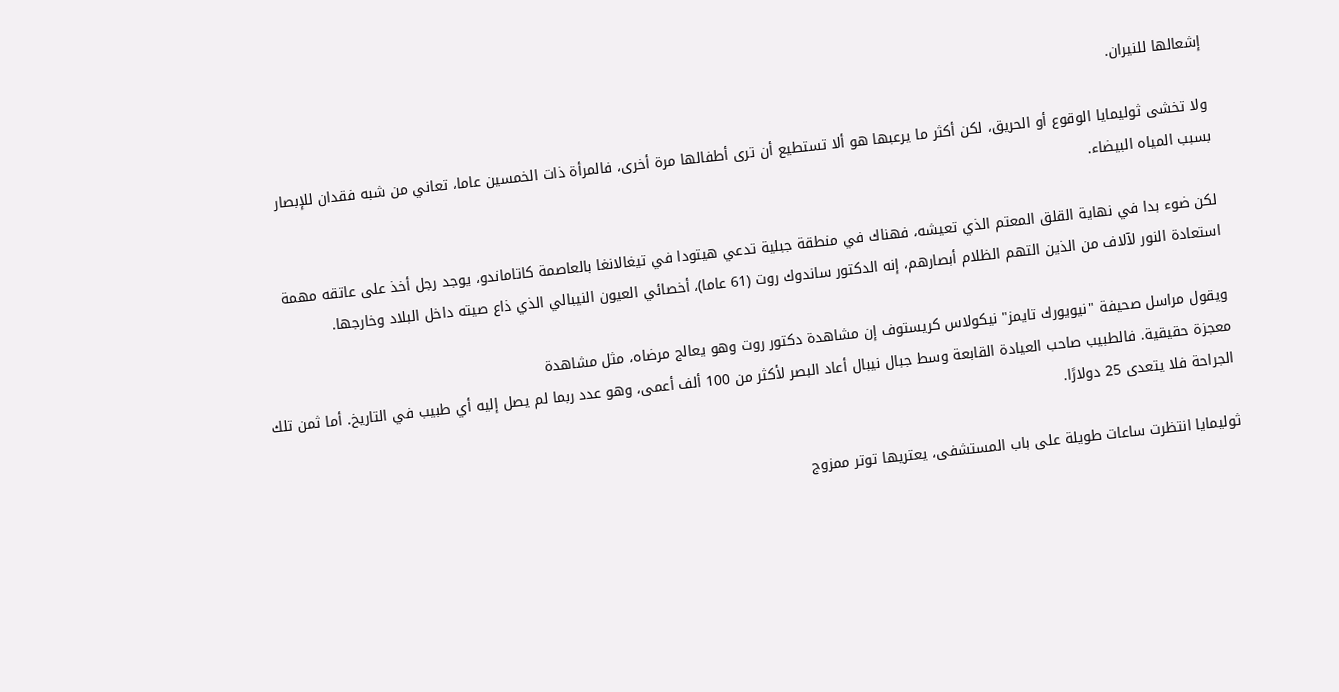إشعالها للنيران.

ولا تخشى ثوليمايا الوقوع أو الحريق، لكن أكثر ما يرعبها هو ألا تستطيع أن ترى أطفالها مرة أخرى، فالمرأة ذات الخمسين عاما، تعاني من شبه فقدان للإبصار بسبب المياه البيضاء.

لكن ضوء بدا في نهاية القلق المعتم الذي تعيشه، فهناك في منطقة جبلية تدعي هيتودا في تيغالانغا بالعاصمة كاتاماندو، يوجد رجل أخذ على عاتقه مهمة استعادة النور لآلاف من الذين التهم الظلام أبصارهم، إنه الدكتور ساندوك روت (61 عاما)، أخصائي العيون النيبالي الذي ذاع صيته داخل البلاد وخارجها.

ويقول مراسل صحيفة "نيويورك تايمز" نيكولاس كريستوف إن مشاهدة دكتور روت وهو يعالج مرضاه، مثل مشاهدة
معجزة حقيقية. فالطبيب صاحب العيادة القابعة وسط جبال نيبال أعاد البصر لأكثر من 100 ألف أعمى، وهو عدد ربما لم يصل إليه أي طبيب في التاريخ. أما ثمن تلك الجراحة فلا يتعدى 25 دولارًا.

ثوليمايا انتظرت ساعات طويلة على باب المستشفى، يعتريها توتر ممزوج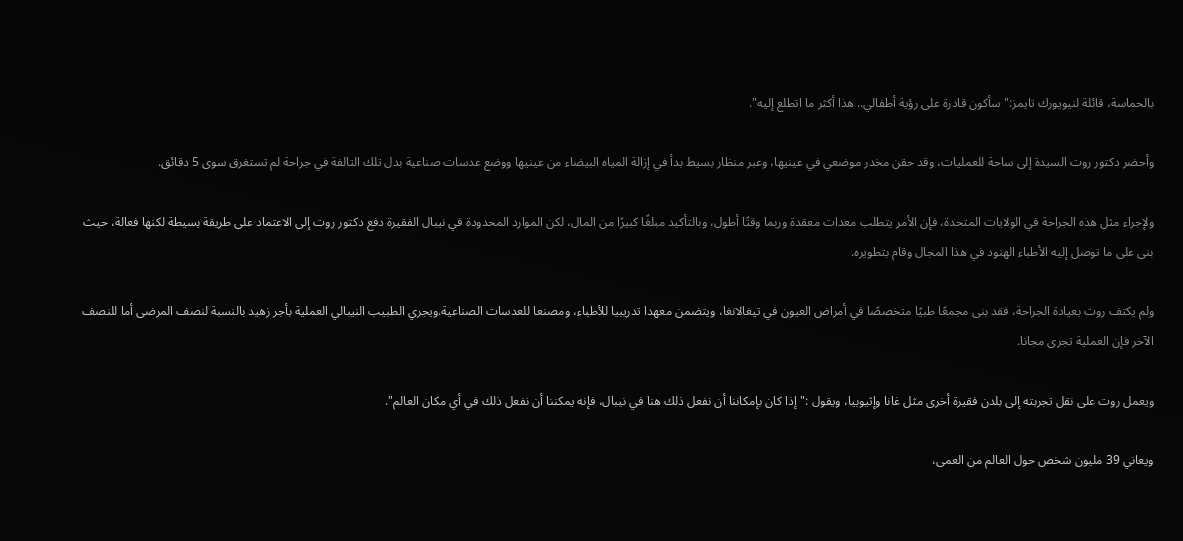بالحماسة، قائلة لنيويورك تايمز:" سأكون قادرة على رؤية أطفالي.. هذا أكثر ما اتطلع إليه".

وأحضر دكتور روت السيدة إلى ساحة للعمليات، وقد حقن مخدر موضعي في عينيها، وعبر منظار بسيط بدأ في إزالة المياه البيضاء من عينيها ووضع عدسات صناعية بدل تلك التالفة في جراحة لم تستغرق سوى 5 دقائق.

ولإجراء مثل هذه الجراحة في الولايات المتحدة، فإن الأمر يتطلب معدات معقدة وربما وقتًا أطول، وبالتأكيد مبلغًا كبيرًا من المال، لكن الموارد المحدودة في نيبال الفقيرة دفع دكتور روت إلى الاعتماد على طريقة بسيطة لكنها فعالة، حيث بنى على ما توصل إليه الأطباء الهنود في هذا المجال وقام بتطويره.

ولم يكتف روت بعيادة الجراحة، فقد بنى مجمعًا طبيًا متخصصًا في أمراض العيون في تيغالانغا، ويتضمن معهدا تدريبيا للأطباء، ومصنعا للعدسات الصناعية.ويجري الطبيب النيبالي العملية بأجر زهيد بالنسبة لنصف المرضى أما للنصف الآخر فإن العملية تجرى مجانا.

ويعمل روت على نقل تجربته إلى بلدن فقيرة أخرى مثل غانا وإثيوبيا، ويقول :"إذا كان بإمكاننا أن نفعل ذلك هنا في نيبال، فإنه يمكننا أن نفعل ذلك في أي مكان العالم".

ويعاني 39 مليون شخص حول العالم من العمى،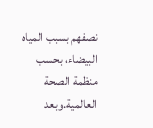نصفهم بسبب المياه البيضاء، بحسب منظمة الصحة العالمية.وبعد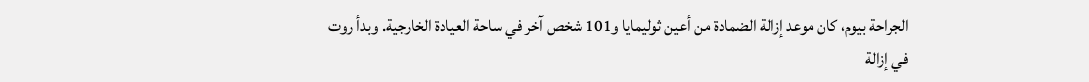الجراحة بيوم، كان موعد إزالة الضمادة من أعين ثوليمايا و101 شخص آخر في ساحة العيادة الخارجية. وبدأ روت في إزالة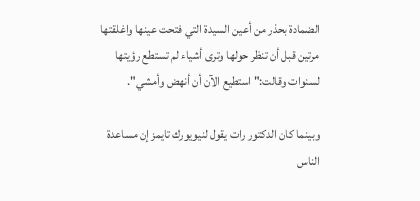الضمادة بحذر من أعين السيدة التي فتحت عينها واغلقتها مرتين قبل أن تنظر حولها وترى أشياء لم تستطع رؤيتها لسنوات وقالت:" استطيع الآن أن أنهض وأمشي".

وبينما كان الدكتور رات يقول لنيويورك تايمز إن مساعدة الناس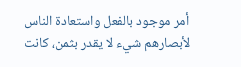أمر موجود بالفعل واستعادة الناس لأبصارهم شيء لا يقدر بثمن، كانت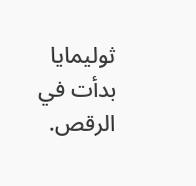ثوليمايا بدأت في الرقص.